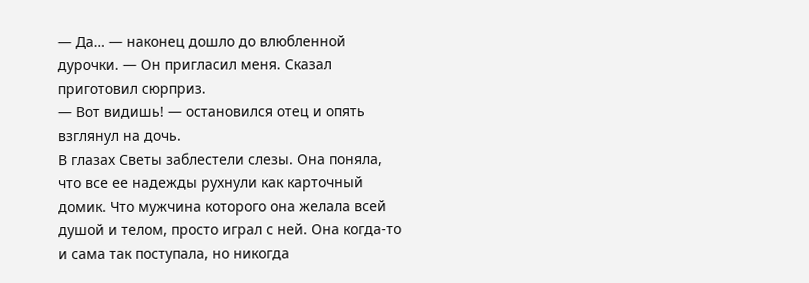— Да… — наконец дошло до влюбленной дурочки. — Он пригласил меня. Сказал приготовил сюрприз.
— Вот видишь! — остановился отец и опять взглянул на дочь.
В глазах Светы заблестели слезы. Она поняла, что все ее надежды рухнули как карточный домик. Что мужчина которого она желала всей душой и телом, просто играл с ней. Она когда-то и сама так поступала, но никогда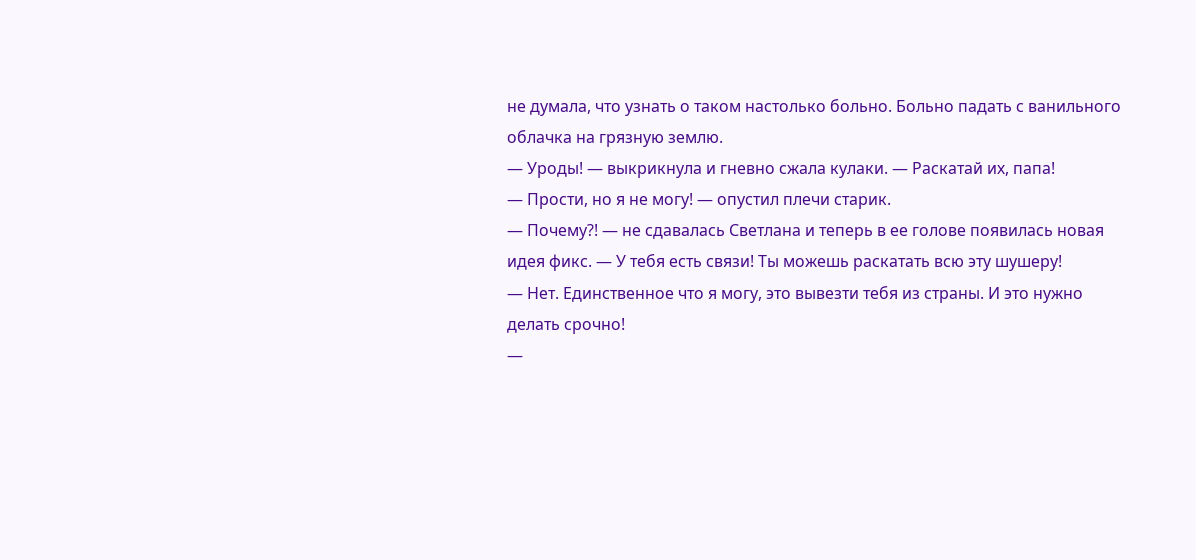не думала, что узнать о таком настолько больно. Больно падать с ванильного облачка на грязную землю.
— Уроды! — выкрикнула и гневно сжала кулаки. — Раскатай их, папа!
— Прости, но я не могу! — опустил плечи старик.
— Почему?! — не сдавалась Светлана и теперь в ее голове появилась новая идея фикс. — У тебя есть связи! Ты можешь раскатать всю эту шушеру!
— Нет. Единственное что я могу, это вывезти тебя из страны. И это нужно делать срочно!
—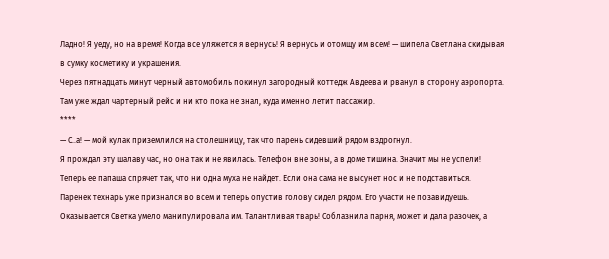Ладно! Я уеду, но на время! Когда все уляжется я вернусь! Я вернусь и отомщу им всем! — шипела Светлана скидывая в сумку косметику и украшения.
Через пятнадцать минут черный автомобиль покинул загородный коттедж Авдеева и рванул в сторону аэропорта. Там уже ждал чартерный рейс и ни кто пока не знал, куда именно летит пассажир.
****
— С..а! — мой кулак приземлился на столешницу, так что парень сидевший рядом вздрогнул.
Я прождал эту шалаву час, но она так и не явилась. Телефон вне зоны, а в доме тишина. Значит мы не успели! Теперь ее папаша спрячет так, что ни одна муха не найдет. Если она сама не высунет нос и не подставиться.
Паренек технарь уже признался во всем и теперь опустив голову сидел рядом. Его участи не позавидуешь. Оказывается Светка умело манипулировала им. Талантливая тварь! Соблазнила парня, может и дала разочек, а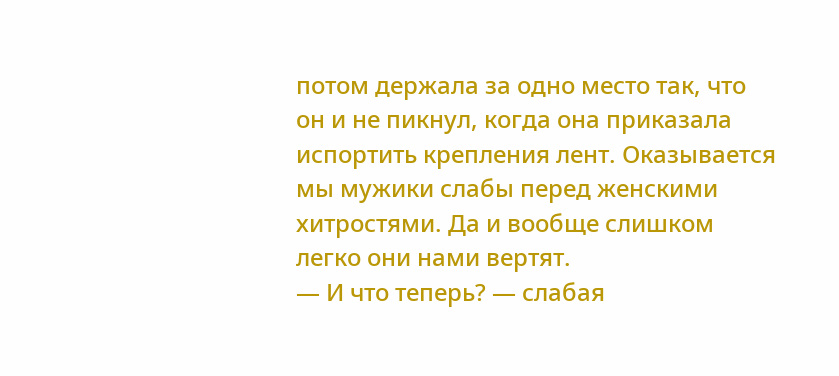потом держала за одно место так, что он и не пикнул, когда она приказала испортить крепления лент. Оказывается мы мужики слабы перед женскими хитростями. Да и вообще слишком легко они нами вертят.
— И что теперь? — слабая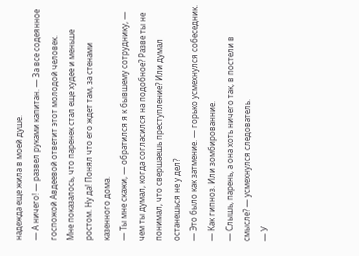надежда еще жила в моей душе.
— А ничего! — развел руками капитан. — За все содеянное госпожой Авдеевой ответит этот молодой человек.
Мне показалось, что паренек стал еще худее и меньше ростом. Ну да! Понял что его ждет там, за стенами казенного дома.
— Ты мне скажи, — обратился я к бывшему сотруднику, — чем ты думал, когда согласился на подобное? Разве ты не понимал, что свершаешь преступление? Или думал останешься не у дел?
— Это было как затмение. — горько усмехнулся собеседник. — Как гипноз. Или зомбированние.
— Слышь, парень, а она хоть ничего так, в постели в смысле? — усмехнулся следователь.
— У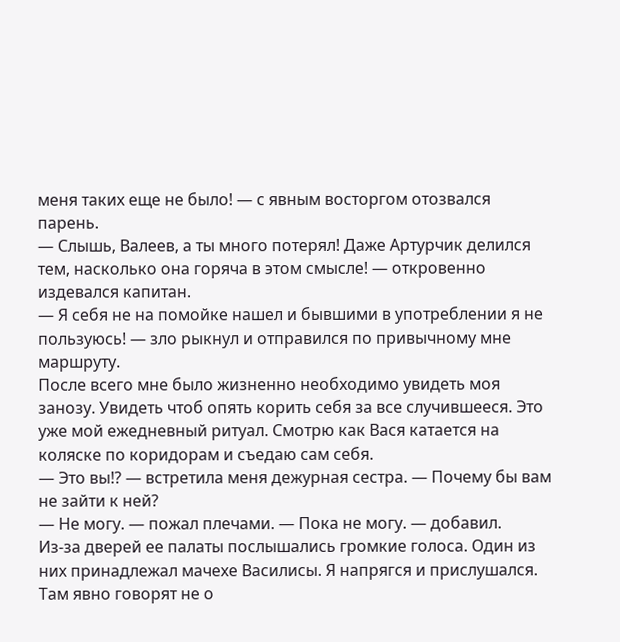меня таких еще не было! — с явным восторгом отозвался парень.
— Слышь, Валеев, а ты много потерял! Даже Артурчик делился тем, насколько она горяча в этом смысле! — откровенно издевался капитан.
— Я себя не на помойке нашел и бывшими в употреблении я не пользуюсь! — зло рыкнул и отправился по привычному мне маршруту.
После всего мне было жизненно необходимо увидеть моя занозу. Увидеть чтоб опять корить себя за все случившееся. Это уже мой ежедневный ритуал. Смотрю как Вася катается на коляске по коридорам и съедаю сам себя.
— Это вы!? — встретила меня дежурная сестра. — Почему бы вам не зайти к ней?
— Не могу. — пожал плечами. — Пока не могу. — добавил.
Из-за дверей ее палаты послышались громкие голоса. Один из них принадлежал мачехе Василисы. Я напрягся и прислушался. Там явно говорят не о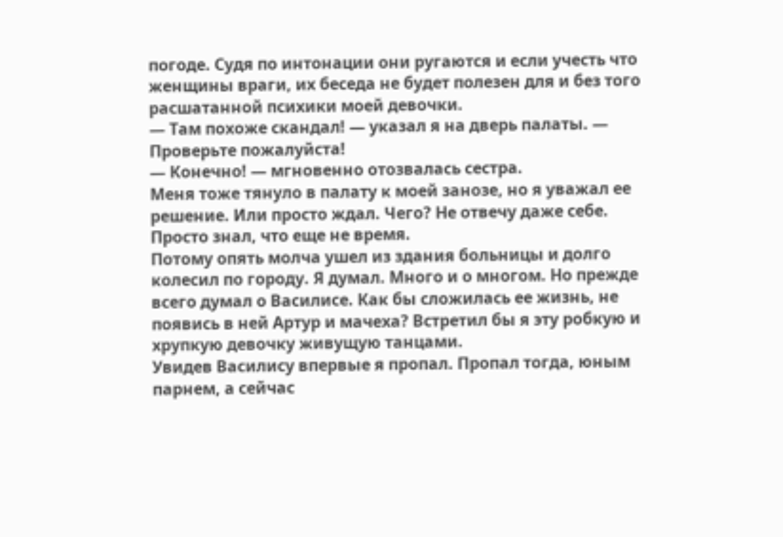погоде. Судя по интонации они ругаются и если учесть что женщины враги, их беседа не будет полезен для и без того расшатанной психики моей девочки.
— Там похоже скандал! — указал я на дверь палаты. — Проверьте пожалуйста!
— Конечно! — мгновенно отозвалась сестра.
Меня тоже тянуло в палату к моей занозе, но я уважал ее решение. Или просто ждал. Чего? Не отвечу даже себе. Просто знал, что еще не время.
Потому опять молча ушел из здания больницы и долго колесил по городу. Я думал. Много и о многом. Но прежде всего думал о Василисе. Как бы сложилась ее жизнь, не появись в ней Артур и мачеха? Встретил бы я эту робкую и хрупкую девочку живущую танцами.
Увидев Василису впервые я пропал. Пропал тогда, юным парнем, а сейчас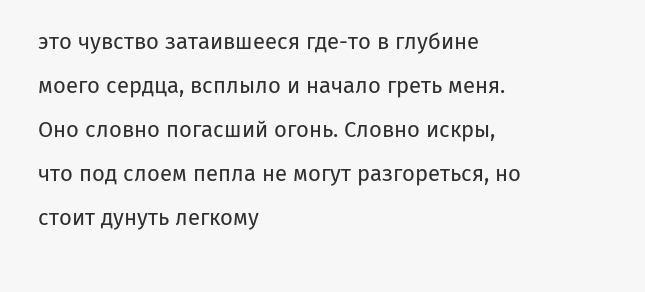это чувство затаившееся где-то в глубине моего сердца, всплыло и начало греть меня. Оно словно погасший огонь. Словно искры, что под слоем пепла не могут разгореться, но стоит дунуть легкому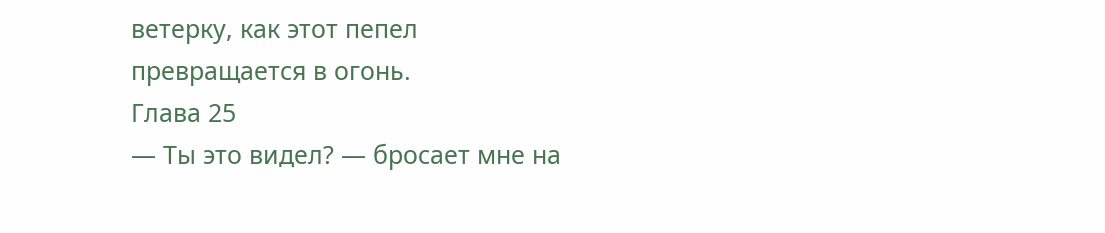ветерку, как этот пепел превращается в огонь.
Глава 25
— Ты это видел? — бросает мне на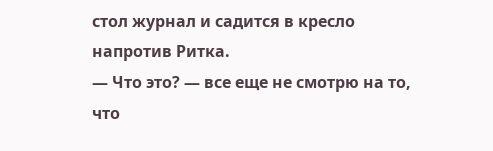стол журнал и садится в кресло напротив Ритка.
— Что это? — все еще не смотрю на то, что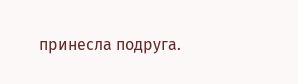принесла подруга.